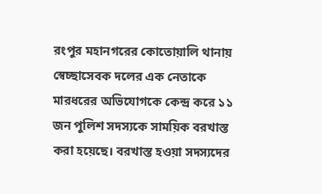রংপুর মহানগরের কোতোয়ালি থানায় স্বেচ্ছাসেবক দলের এক নেতাকে মারধরের অভিযোগকে কেন্দ্র করে ১১ জন পুলিশ সদস্যকে সাময়িক বরখাস্ত করা হয়েছে। বরখাস্ত হওয়া সদস্যদের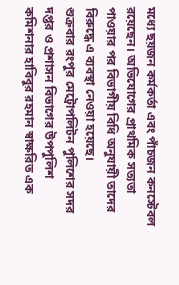মধ্যে ছয়জন কর্মকর্তা এবং পাঁচজন কনস্টেবল রয়েছেন। অভিযোগের প্রাথমিক সত্যতা পাওয়ার পর বিভাগীয় বিধি অনুযায়ী তাদের বিরুদ্ধে এ ব্যবস্থা নেওয়া হয়েছে।
শুক্রবার রংপুর মেট্রোপলিটন পুলিশের সদর দপ্তর ও প্রশাসন বিভাগের উপপুলিশ কমিশনার হাবিবুর রহমান স্বাক্ষরিত এক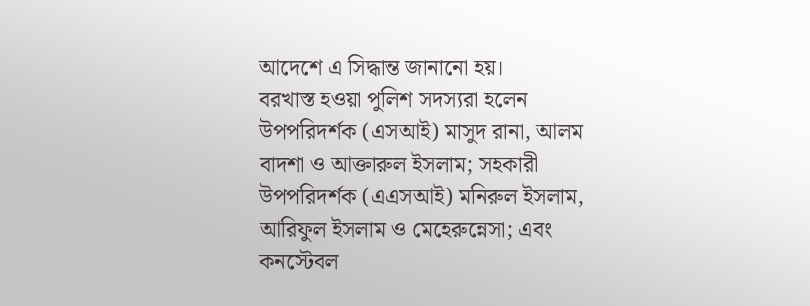আদেশে এ সিদ্ধান্ত জানানো হয়।
বরখাস্ত হওয়া পুলিশ সদস্যরা হলেন উপপরিদর্শক (এসআই) মাসুদ রানা, আলম বাদশা ও আক্তারুল ইসলাম; সহকারী উপপরিদর্শক (এএসআই) মনিরুল ইসলাম, আরিফুল ইসলাম ও মেহেরুন্নেসা; এবং কনস্টেবল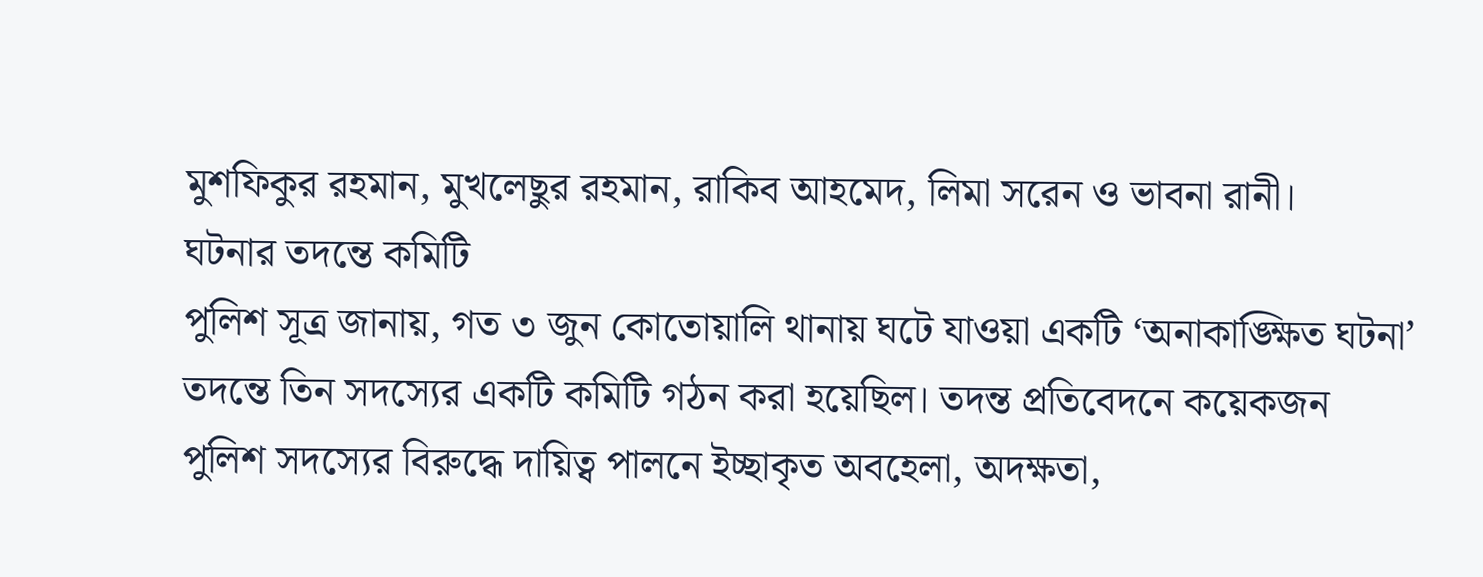মুশফিকুর রহমান, মুখলেছুর রহমান, রাকিব আহমেদ, লিমা সরেন ও ভাবনা রানী।
ঘটনার তদন্তে কমিটি
পুলিশ সূত্র জানায়, গত ৩ জুন কোতোয়ালি থানায় ঘটে যাওয়া একটি ‘অনাকাঙ্ক্ষিত ঘটনা’ তদন্তে তিন সদস্যের একটি কমিটি গঠন করা হয়েছিল। তদন্ত প্রতিবেদনে কয়েকজন পুলিশ সদস্যের বিরুদ্ধে দায়িত্ব পালনে ইচ্ছাকৃত অবহেলা, অদক্ষতা,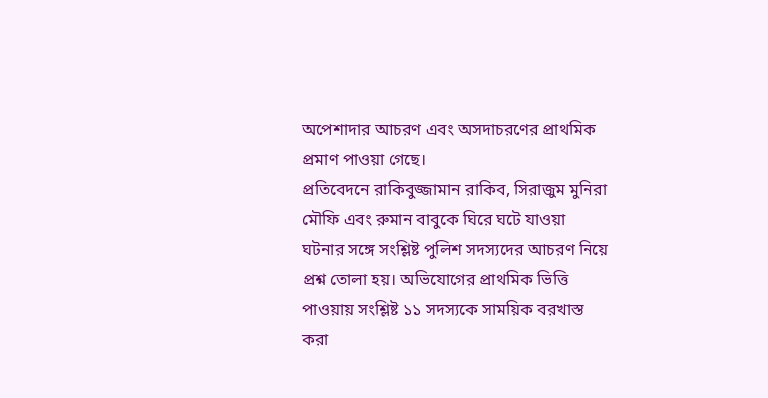অপেশাদার আচরণ এবং অসদাচরণের প্রাথমিক প্রমাণ পাওয়া গেছে।
প্রতিবেদনে রাকিবুজ্জামান রাকিব, সিরাজুম মুনিরা মৌফি এবং রুমান বাবুকে ঘিরে ঘটে যাওয়া ঘটনার সঙ্গে সংশ্লিষ্ট পুলিশ সদস্যদের আচরণ নিয়ে প্রশ্ন তোলা হয়। অভিযোগের প্রাথমিক ভিত্তি পাওয়ায় সংশ্লিষ্ট ১১ সদস্যকে সাময়িক বরখাস্ত করা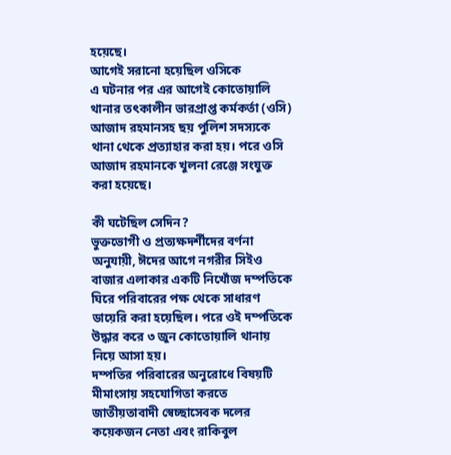হয়েছে।
আগেই সরানো হয়েছিল ওসিকে
এ ঘটনার পর এর আগেই কোতোয়ালি থানার তৎকালীন ভারপ্রাপ্ত কর্মকর্তা (ওসি) আজাদ রহমানসহ ছয় পুলিশ সদস্যকে থানা থেকে প্রত্যাহার করা হয়। পরে ওসি আজাদ রহমানকে খুলনা রেঞ্জে সংযুক্ত করা হয়েছে।

কী ঘটেছিল সেদিন?
ভুক্তভোগী ও প্রত্যক্ষদর্শীদের বর্ণনা অনুযায়ী, ঈদের আগে নগরীর সিইও বাজার এলাকার একটি নিখোঁজ দম্পতিকে ঘিরে পরিবারের পক্ষ থেকে সাধারণ ডায়েরি করা হয়েছিল। পরে ওই দম্পতিকে উদ্ধার করে ৩ জুন কোতোয়ালি থানায় নিয়ে আসা হয়।
দম্পতির পরিবারের অনুরোধে বিষয়টি মীমাংসায় সহযোগিতা করতে জাতীয়তাবাদী স্বেচ্ছাসেবক দলের কয়েকজন নেতা এবং রাকিবুল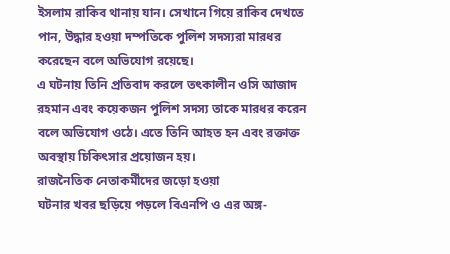ইসলাম রাকিব থানায় যান। সেখানে গিয়ে রাকিব দেখতে পান, উদ্ধার হওয়া দম্পতিকে পুলিশ সদস্যরা মারধর করেছেন বলে অভিযোগ রয়েছে।
এ ঘটনায় তিনি প্রতিবাদ করলে তৎকালীন ওসি আজাদ রহমান এবং কয়েকজন পুলিশ সদস্য তাকে মারধর করেন বলে অভিযোগ ওঠে। এতে তিনি আহত হন এবং রক্তাক্ত অবস্থায় চিকিৎসার প্রয়োজন হয়।
রাজনৈতিক নেতাকর্মীদের জড়ো হওয়া
ঘটনার খবর ছড়িয়ে পড়লে বিএনপি ও এর অঙ্গ-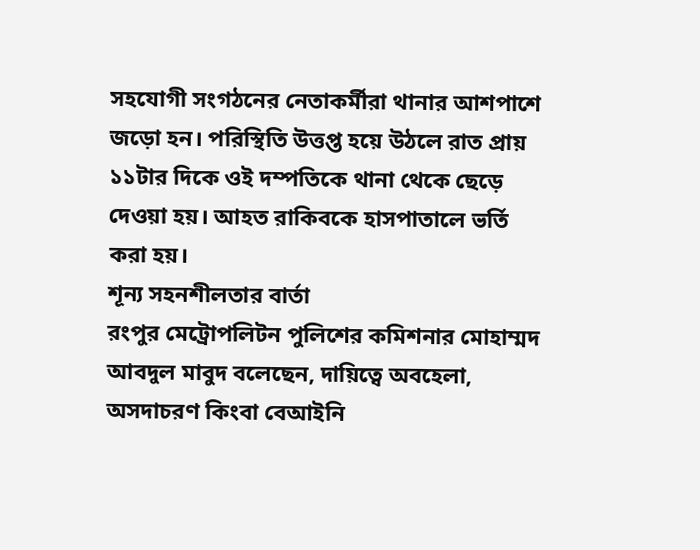সহযোগী সংগঠনের নেতাকর্মীরা থানার আশপাশে জড়ো হন। পরিস্থিতি উত্তপ্ত হয়ে উঠলে রাত প্রায় ১১টার দিকে ওই দম্পতিকে থানা থেকে ছেড়ে দেওয়া হয়। আহত রাকিবকে হাসপাতালে ভর্তি করা হয়।
শূন্য সহনশীলতার বার্তা
রংপুর মেট্রোপলিটন পুলিশের কমিশনার মোহাম্মদ আবদুল মাবুদ বলেছেন, দায়িত্বে অবহেলা, অসদাচরণ কিংবা বেআইনি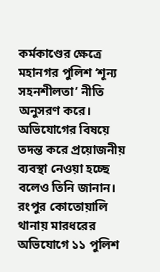কর্মকাণ্ডের ক্ষেত্রে মহানগর পুলিশ ‘শূন্য সহনশীলতা’ নীতি অনুসরণ করে। অভিযোগের বিষয়ে তদন্ত করে প্রয়োজনীয় ব্যবস্থা নেওয়া হচ্ছে বলেও তিনি জানান।
রংপুর কোতোয়ালি থানায় মারধরের অভিযোগে ১১ পুলিশ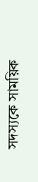সদস্যকে সাময়িক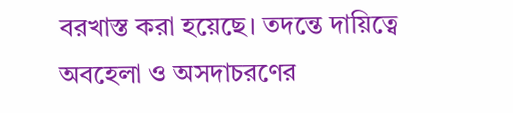বরখাস্ত করা হয়েছে। তদন্তে দায়িত্বে অবহেলা ও অসদাচরণের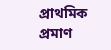প্রাথমিক প্রমাণ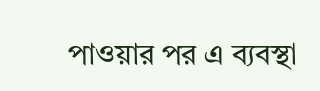পাওয়ার পর এ ব্যবস্থা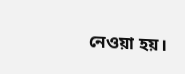নেওয়া হয়।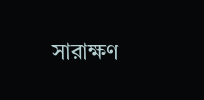সারাক্ষণ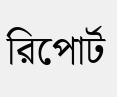রিপোর্ট